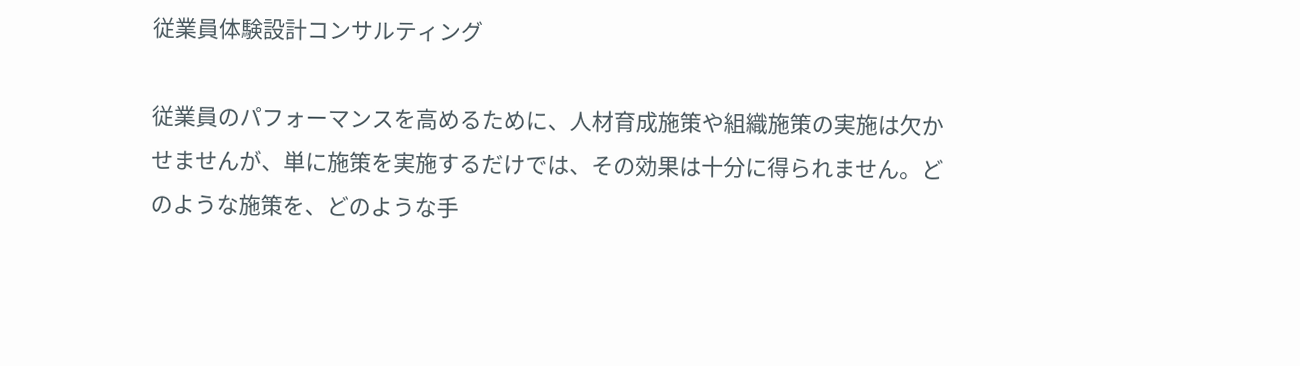従業員体験設計コンサルティング

従業員のパフォーマンスを高めるために、人材育成施策や組織施策の実施は欠かせませんが、単に施策を実施するだけでは、その効果は十分に得られません。どのような施策を、どのような手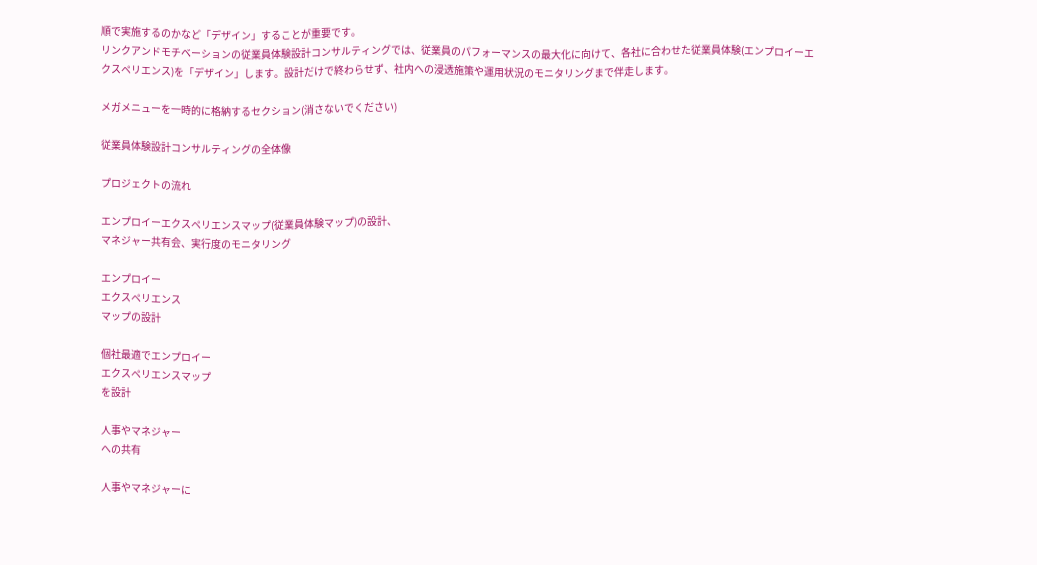順で実施するのかなど「デザイン」することが重要です。
リンクアンドモチベーションの従業員体験設計コンサルティングでは、従業員のパフォーマンスの最大化に向けて、各社に合わせた従業員体験(エンプロイーエクスペリエンス)を「デザイン」します。設計だけで終わらせず、社内への浸透施策や運用状況のモニタリングまで伴走します。

メガメニューを一時的に格納するセクション(消さないでください)

従業員体験設計コンサルティングの全体像

プロジェクトの流れ

エンプロイーエクスペリエンスマップ(従業員体験マップ)の設計、
マネジャー共有会、実行度のモニタリング

エンプロイー
エクスペリエンス
マップの設計

個社最適でエンプロイー
エクスペリエンスマップ
を設計

人事やマネジャー
への共有

人事やマネジャーに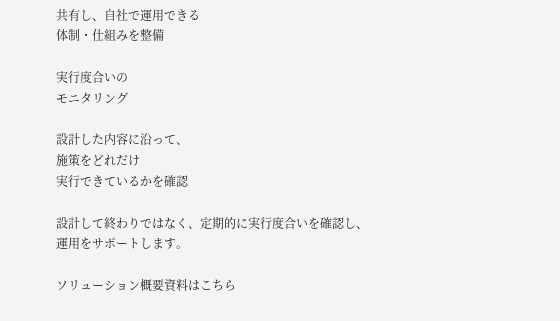共有し、自社で運用できる
体制・仕組みを整備

実行度合いの
モニタリング

設計した内容に沿って、
施策をどれだけ
実行できているかを確認

設計して終わりではなく、定期的に実行度合いを確認し、
運用をサポートします。

ソリューション概要資料はこちら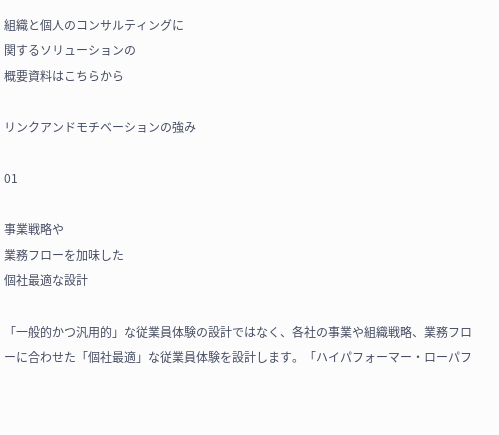組織と個人のコンサルティングに
関するソリューションの
概要資料はこちらから

リンクアンドモチベーションの強み

01

事業戦略や
業務フローを加味した
個社最適な設計

「一般的かつ汎用的」な従業員体験の設計ではなく、各社の事業や組織戦略、業務フローに合わせた「個社最適」な従業員体験を設計します。「ハイパフォーマー・ローパフ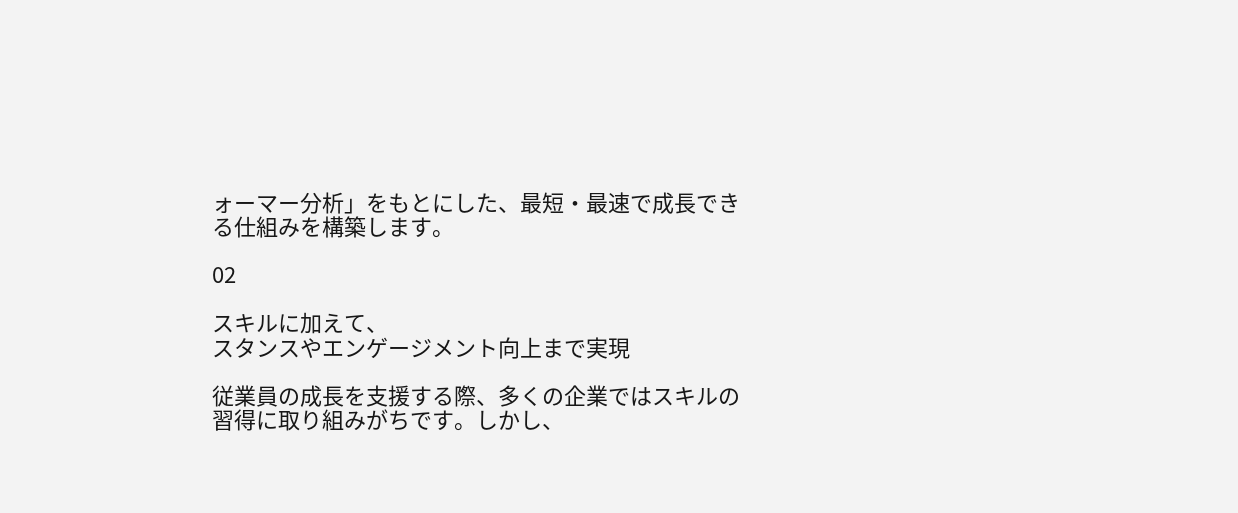ォーマー分析」をもとにした、最短・最速で成長できる仕組みを構築します。

02

スキルに加えて、
スタンスやエンゲージメント向上まで実現

従業員の成長を支援する際、多くの企業ではスキルの習得に取り組みがちです。しかし、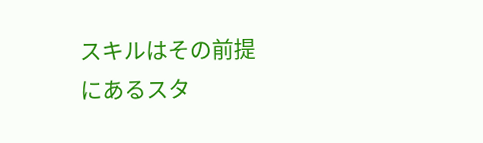スキルはその前提にあるスタ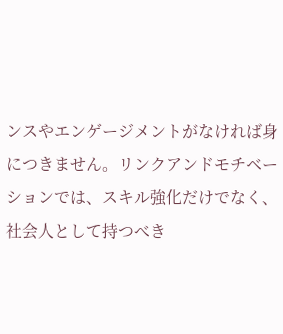ンスやエンゲージメントがなければ身につきません。リンクアンドモチベーションでは、スキル強化だけでなく、社会人として持つべき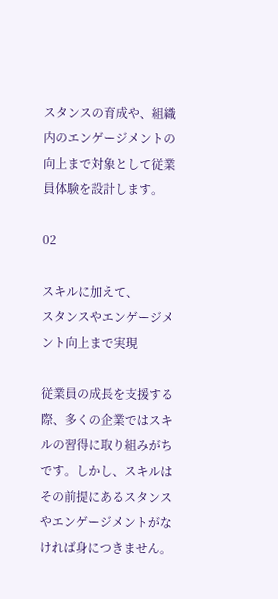スタンスの育成や、組織内のエンゲージメントの向上まで対象として従業員体験を設計します。

02

スキルに加えて、
スタンスやエンゲージメント向上まで実現

従業員の成長を支援する際、多くの企業ではスキルの習得に取り組みがちです。しかし、スキルはその前提にあるスタンスやエンゲージメントがなければ身につきません。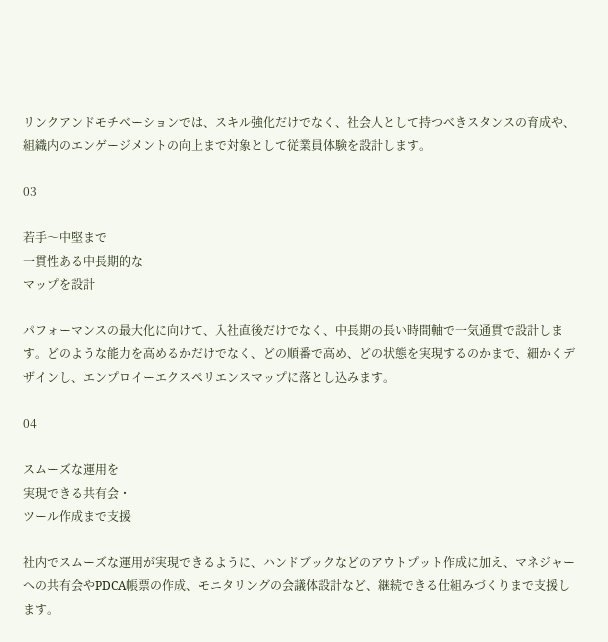リンクアンドモチベーションでは、スキル強化だけでなく、社会人として持つべきスタンスの育成や、組織内のエンゲージメントの向上まで対象として従業員体験を設計します。

03

若手〜中堅まで
一貫性ある中長期的な
マップを設計

パフォーマンスの最大化に向けて、入社直後だけでなく、中長期の長い時間軸で一気通貫で設計します。どのような能力を高めるかだけでなく、どの順番で高め、どの状態を実現するのかまで、細かくデザインし、エンプロイーエクスペリエンスマップに落とし込みます。

04

スムーズな運用を
実現できる共有会・
ツール作成まで支援

社内でスムーズな運用が実現できるように、ハンドブックなどのアウトプット作成に加え、マネジャーへの共有会やPDCA帳票の作成、モニタリングの会議体設計など、継続できる仕組みづくりまで支援します。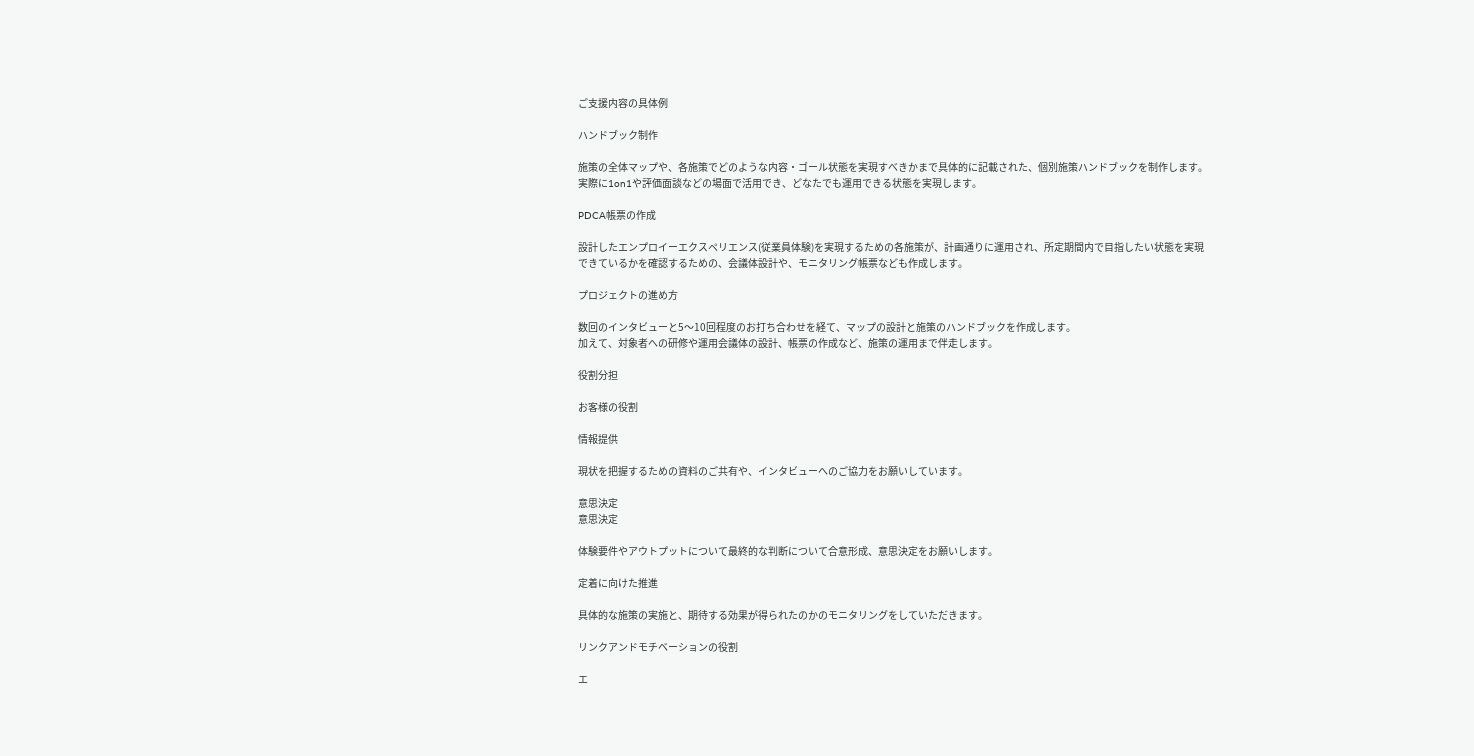ご支援内容の具体例

ハンドブック制作

施策の全体マップや、各施策でどのような内容・ゴール状態を実現すべきかまで具体的に記載された、個別施策ハンドブックを制作します。実際に1on1や評価面談などの場面で活用でき、どなたでも運用できる状態を実現します。

PDCA帳票の作成

設計したエンプロイーエクスペリエンス(従業員体験)を実現するための各施策が、計画通りに運用され、所定期間内で目指したい状態を実現できているかを確認するための、会議体設計や、モニタリング帳票なども作成します。

プロジェクトの進め方

数回のインタビューと5〜10回程度のお打ち合わせを経て、マップの設計と施策のハンドブックを作成します。
加えて、対象者への研修や運用会議体の設計、帳票の作成など、施策の運用まで伴走します。

役割分担

お客様の役割

情報提供

現状を把握するための資料のご共有や、インタビューへのご協力をお願いしています。

意思決定
意思決定

体験要件やアウトプットについて最終的な判断について合意形成、意思決定をお願いします。

定着に向けた推進

具体的な施策の実施と、期待する効果が得られたのかのモニタリングをしていただきます。

リンクアンドモチベーションの役割

エ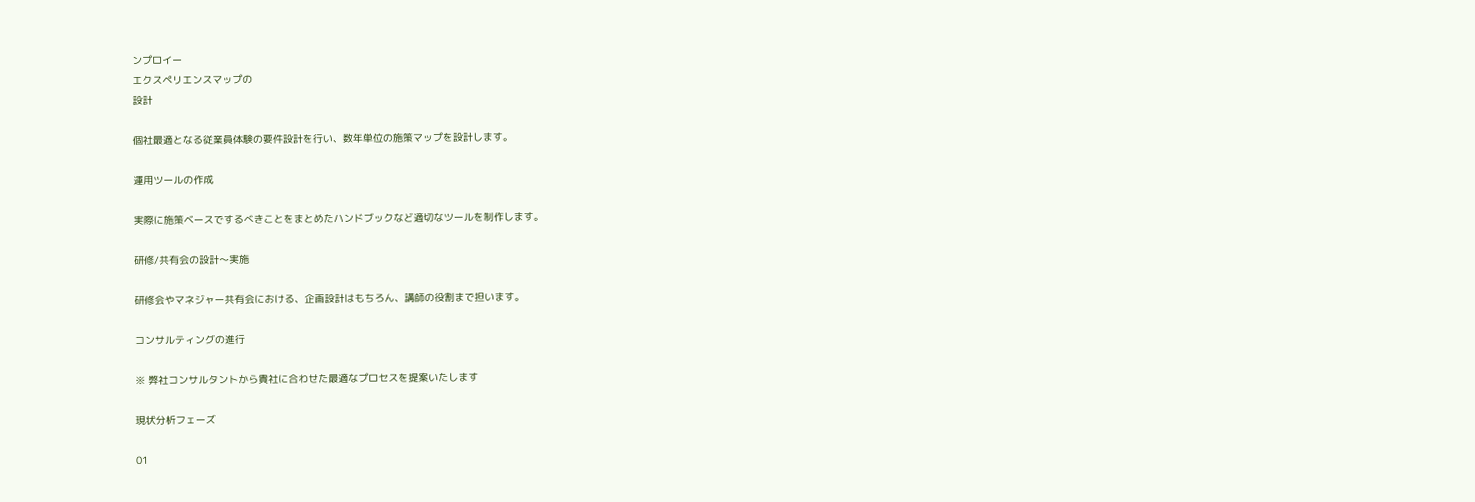ンプロイー
エクスペリエンスマップの
設計

個社最適となる従業員体験の要件設計を行い、数年単位の施策マップを設計します。

運用ツールの作成

実際に施策ベースでするべきことをまとめたハンドブックなど適切なツールを制作します。

研修/共有会の設計〜実施

研修会やマネジャー共有会における、企画設計はもちろん、講師の役割まで担います。

コンサルティングの進行

※ 弊社コンサルタントから貴社に合わせた最適なプロセスを提案いたします

現状分析フェーズ

01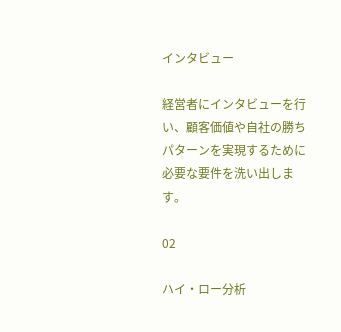インタビュー

経営者にインタビューを行い、顧客価値や自社の勝ちパターンを実現するために必要な要件を洗い出します。

02

ハイ・ロー分析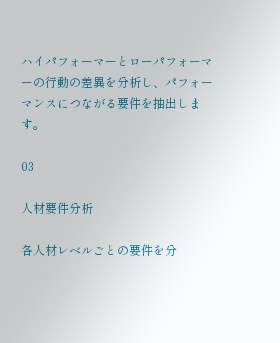ハイパフォーマーとローパフォーマーの行動の差異を分析し、パフォーマンスにつながる要件を抽出します。

03

人材要件分析

各人材レベルごとの要件を分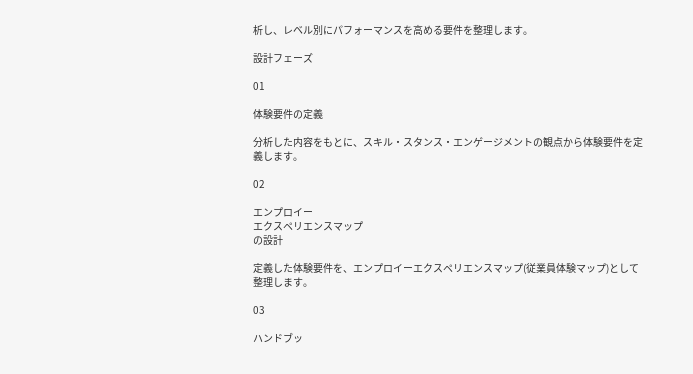析し、レベル別にパフォーマンスを高める要件を整理します。

設計フェーズ

01

体験要件の定義

分析した内容をもとに、スキル・スタンス・エンゲージメントの観点から体験要件を定義します。

02

エンプロイー
エクスペリエンスマップ
の設計

定義した体験要件を、エンプロイーエクスペリエンスマップ(従業員体験マップ)として整理します。

03

ハンドブッ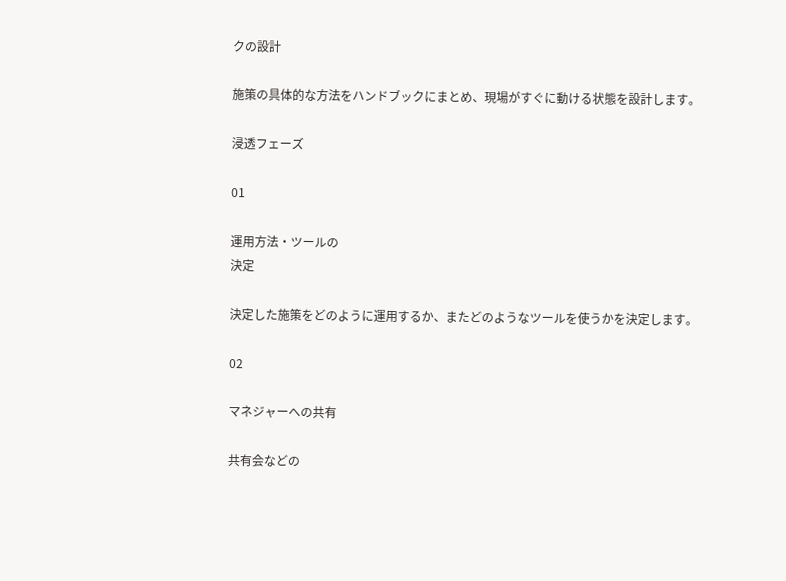クの設計

施策の具体的な方法をハンドブックにまとめ、現場がすぐに動ける状態を設計します。

浸透フェーズ

01

運用方法・ツールの
決定

決定した施策をどのように運用するか、またどのようなツールを使うかを決定します。

02

マネジャーへの共有

共有会などの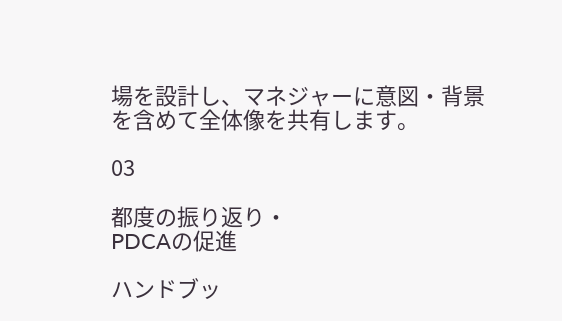場を設計し、マネジャーに意図・背景を含めて全体像を共有します。

03

都度の振り返り・
PDCAの促進

ハンドブッ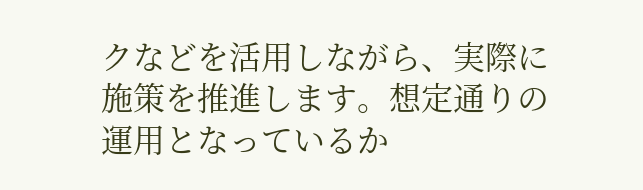クなどを活用しながら、実際に施策を推進します。想定通りの運用となっているか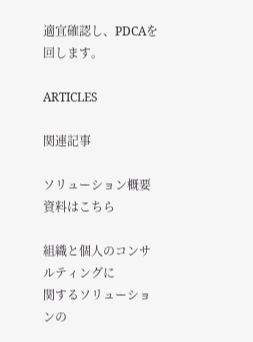適宜確認し、PDCAを回します。

ARTICLES

関連記事

ソリューション概要資料はこちら

組織と個人のコンサルティングに
関するソリューションの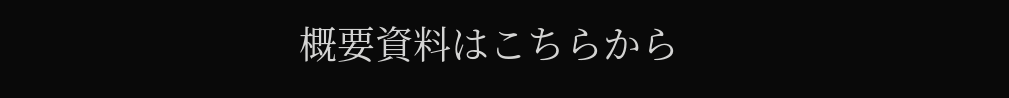概要資料はこちらから